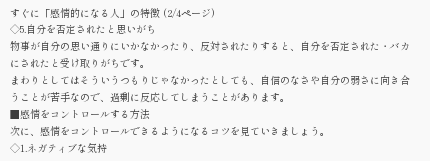すぐに「感情的になる人」の特徴 (2/4ページ)
◇5.自分を否定されたと思いがち
物事が自分の思い通りにいかなかったり、反対されたりすると、自分を否定された・バカにされたと受け取りがちです。
まわりとしてはそういうつもりじゃなかったとしても、自信のなさや自分の弱さに向き合うことが苦手なので、過剰に反応してしまうことがあります。
■感情をコントロールする方法
次に、感情をコントロールできるようになるコツを見ていきましょう。
◇1.ネガティブな気持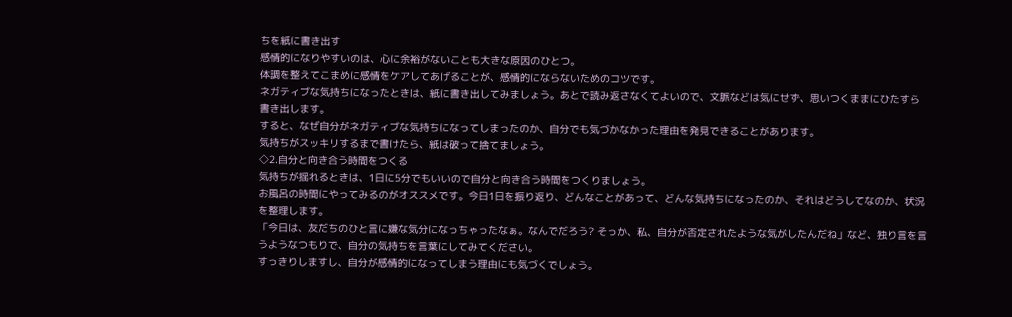ちを紙に書き出す
感情的になりやすいのは、心に余裕がないことも大きな原因のひとつ。
体調を整えてこまめに感情をケアしてあげることが、感情的にならないためのコツです。
ネガティブな気持ちになったときは、紙に書き出してみましょう。あとで読み返さなくてよいので、文脈などは気にせず、思いつくままにひたすら書き出します。
すると、なぜ自分がネガティブな気持ちになってしまったのか、自分でも気づかなかった理由を発見できることがあります。
気持ちがスッキリするまで書けたら、紙は破って捨てましょう。
◇2.自分と向き合う時間をつくる
気持ちが揺れるときは、1日に5分でもいいので自分と向き合う時間をつくりましょう。
お風呂の時間にやってみるのがオススメです。今日1日を振り返り、どんなことがあって、どんな気持ちになったのか、それはどうしてなのか、状況を整理します。
「今日は、友だちのひと言に嫌な気分になっちゃったなぁ。なんでだろう? そっか、私、自分が否定されたような気がしたんだね」など、独り言を言うようなつもりで、自分の気持ちを言葉にしてみてください。
すっきりしますし、自分が感情的になってしまう理由にも気づくでしょう。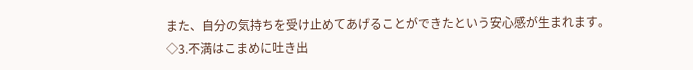また、自分の気持ちを受け止めてあげることができたという安心感が生まれます。
◇3.不満はこまめに吐き出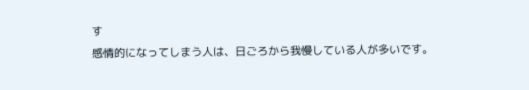す
感情的になってしまう人は、日ごろから我慢している人が多いです。